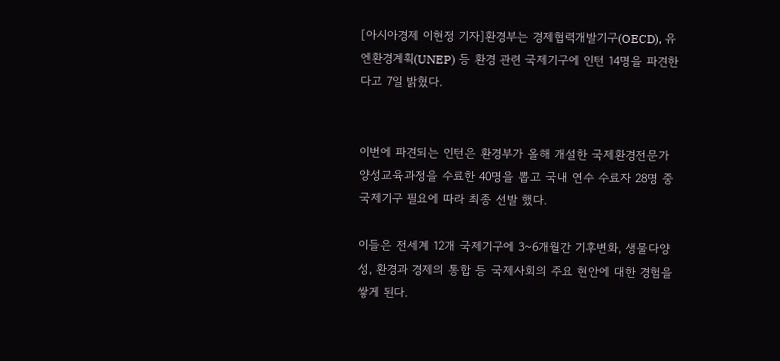[아시아경제 이현정 기자]환경부는 경제협력개발기구(OECD), 유엔환경계획(UNEP) 등 환경 관련 국제기구에 인턴 14명을 파견한다고 7일 밝혔다.


이번에 파견되는 인턴은 환경부가 올해 개설한 국제환경전문가 양성교육과정을 수료한 40명을 뽑고 국내 연수 수료자 28명 중 국제기구 필요에 따라 최종 선발 했다.

이들은 전세계 12개 국제기구에 3~6개월간 기후변화, 생물다양성, 환경과 경제의 통합 등 국제사회의 주요 현안에 대한 경험을 쌓게 된다.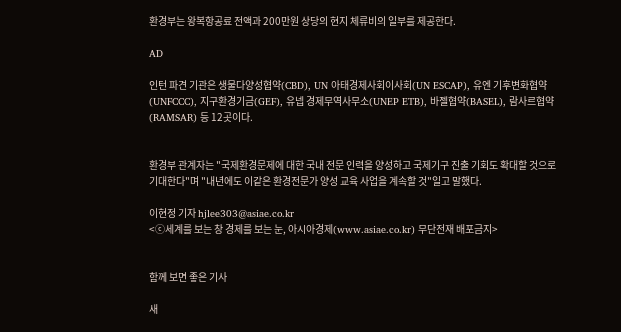환경부는 왕복항공료 전액과 200만원 상당의 현지 체류비의 일부를 제공한다.

AD

인턴 파견 기관은 생물다양성협약(CBD), UN 아태경제사회이사회(UN ESCAP), 유엔 기후변화협약(UNFCCC), 지구환경기금(GEF), 유넵 경제무역사무소(UNEP ETB), 바젤협약(BASEL), 람사르협약(RAMSAR) 등 12곳이다.


환경부 관계자는 "국제환경문제에 대한 국내 전문 인력을 양성하고 국제기구 진출 기회도 확대할 것으로 기대한다"며 "내년에도 이같은 환경전문가 양성 교육 사업을 계속할 것"일고 말했다.

이현정 기자 hjlee303@asiae.co.kr
<ⓒ세계를 보는 창 경제를 보는 눈, 아시아경제(www.asiae.co.kr) 무단전재 배포금지>


함께 보면 좋은 기사

새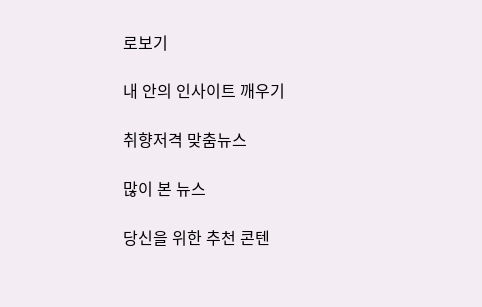로보기

내 안의 인사이트 깨우기

취향저격 맞춤뉴스

많이 본 뉴스

당신을 위한 추천 콘텐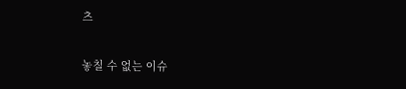츠

놓칠 수 없는 이슈